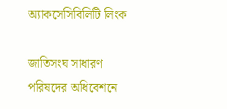অ্যাকসেসিবিলিটি লিংক

জাতিসংঘ সাধারণ পরিষদের অধিবেশনে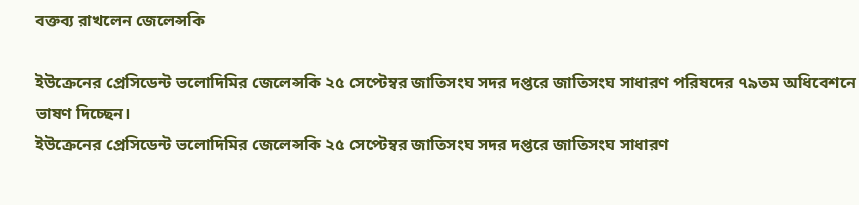বক্তব্য রাখলেন জেলেন্সকি

ইউক্রেনের প্রেসিডেন্ট ভলোদিমির জেলেন্সকি ২৫ সেপ্টেম্বর জাতিসংঘ সদর দপ্তরে জাতিসংঘ সাধারণ পরিষদের ৭৯তম অধিবেশনে ভাষণ দিচ্ছেন।
ইউক্রেনের প্রেসিডেন্ট ভলোদিমির জেলেন্সকি ২৫ সেপ্টেম্বর জাতিসংঘ সদর দপ্তরে জাতিসংঘ সাধারণ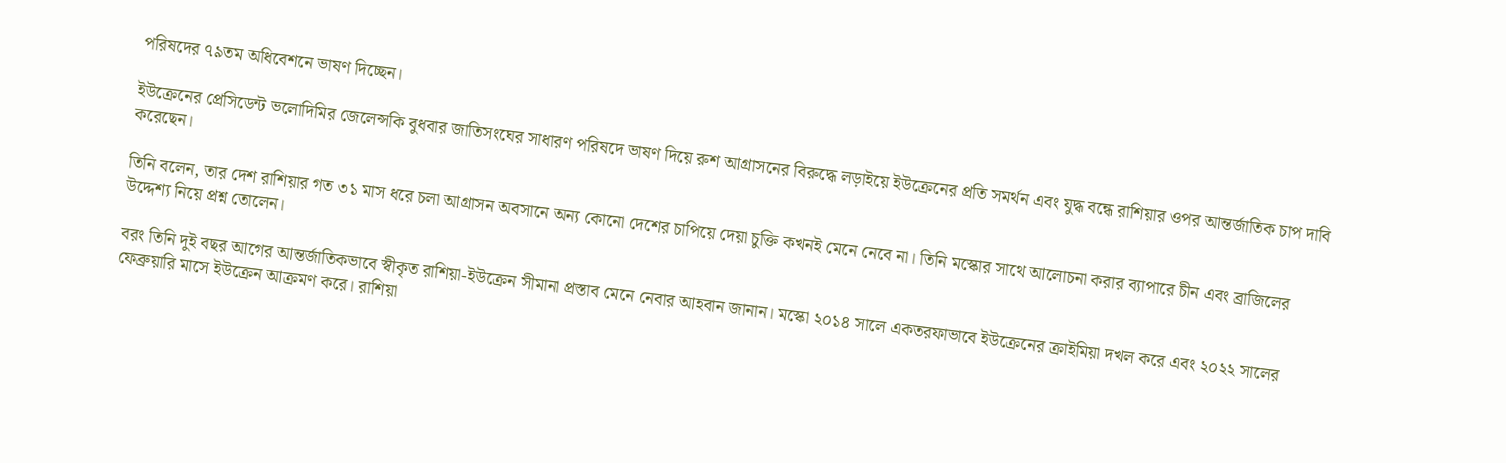পরিষদের ৭৯তম অধিবেশনে ভাষণ দিচ্ছেন।

ইউক্রেনের প্রেসিডেন্ট ভলোদিমির জেলেন্সকি বুধবার জাতিসংঘের সাধারণ পরিষদে ভাষণ দিয়ে রুশ আগ্রাসনের বিরুদ্ধে লড়াইয়ে ইউক্রেনের প্রতি সমর্থন এবং যুদ্ধ বন্ধে রাশিয়ার ওপর আন্তর্জাতিক চাপ দাবি করেছেন।

তিনি বলেন, তার দেশ রাশিয়ার গত ৩১ মাস ধরে চলা আগ্রাসন অবসানে অন্য কোনো দেশের চাপিয়ে দেয়া চুক্তি কখনই মেনে নেবে না। তিনি মস্কোর সাথে আলোচনা করার ব্যাপারে চীন এবং ব্রাজিলের উদ্দেশ্য নিয়ে প্রশ্ন তোলেন।

বরং তিনি দুই বছর আগের আন্তর্জাতিকভাবে স্বীকৃত রাশিয়া-ইউক্রেন সীমানা প্রস্তাব মেনে নেবার আহবান জানান। মস্কো ২০১৪ সালে একতরফাভাবে ইউক্রেনের ক্রাইমিয়া দখল করে এবং ২০২২ সালের ফেব্রুয়ারি মাসে ইউক্রেন আক্রমণ করে। রাশিয়া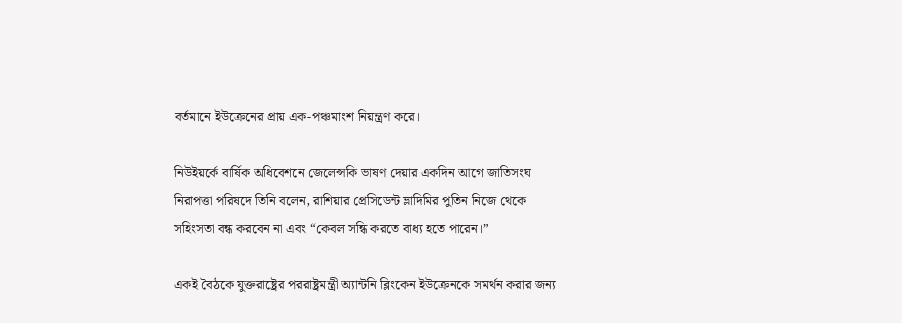বর্তমানে ইউক্রেনের প্রায় এক-পঞ্চমাংশ নিয়ন্ত্রণ করে।

নিউইয়র্কে বার্ষিক অধিবেশনে জেলেন্সকি ভাষণ দেয়ার একদিন আগে জাতিসংঘ নিরাপত্তা পরিষদে তিনি বলেন, রাশিয়ার প্রেসিডেন্ট ভ্লাদিমির পুতিন নিজে থেকে সহিংসতা বন্ধ করবেন না এবং “কেবল সন্ধি করতে বাধ্য হতে পারেন।”

একই বৈঠকে যুক্তরাষ্ট্রের পররাষ্ট্রমন্ত্রী অ্যান্টনি ব্লিংকেন ইউক্রেনকে সমর্থন করার জন্য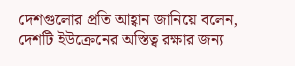দেশগুলোর প্রতি আহ্বান জানিয়ে বলেন, দেশটি ইউক্রেনের অস্তিত্ব রক্ষার জন্য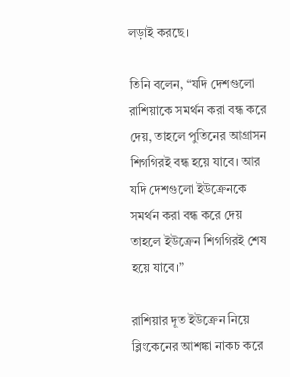লড়াই করছে।

তিনি বলেন, “যদি দেশগুলো রাশিয়াকে সমর্থন করা বন্ধ করে দেয়, তাহলে পুতিনের আগ্রাসন শিগগিরই বন্ধ হয়ে যাবে। আর যদি দেশগুলো ইউক্রেনকে সমর্থন করা বন্ধ করে দেয় তাহলে ইউক্রেন শিগগিরই শেষ হয়ে যাবে।”

রাশিয়ার দূত ইউক্রেন নিয়ে ব্লিংকেনের আশঙ্কা নাকচ করে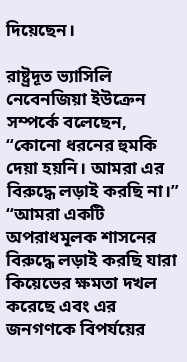দিয়েছেন।

রাষ্ট্রদূত ভ্যাসিলি নেবেনজিয়া ইউক্রেন সম্পর্কে বলেছেন, “কোনো ধরনের হুমকি দেয়া হয়নি। আমরা এর বিরুদ্ধে লড়াই করছি না।” “আমরা একটি অপরাধমূলক শাসনের বিরুদ্ধে লড়াই করছি যারা কিয়েভের ক্ষমতা দখল করেছে এবং এর জনগণকে বিপর্যয়ের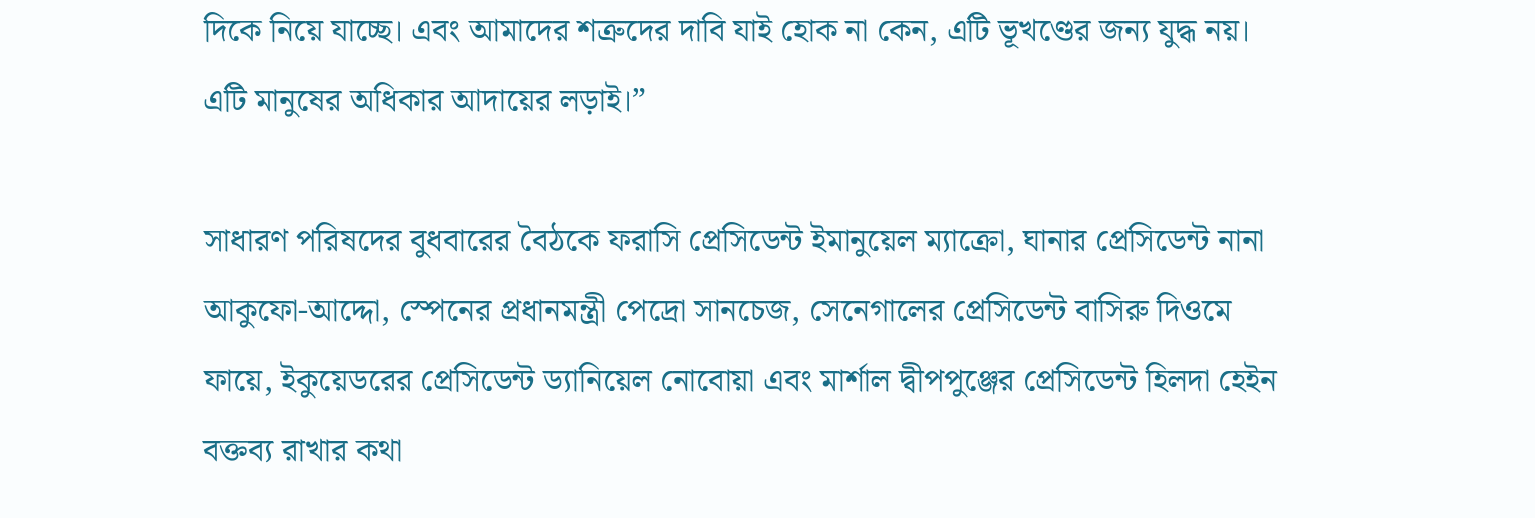দিকে নিয়ে যাচ্ছে। এবং আমাদের শত্রুদের দাবি যাই হোক না কেন, এটি ভূখণ্ডের জন্য যুদ্ধ নয়। এটি মানুষের অধিকার আদায়ের লড়াই।”

সাধারণ পরিষদের বুধবারের বৈঠকে ফরাসি প্রেসিডেন্ট ইমানুয়েল ম্যাক্রো, ঘানার প্রেসিডেন্ট নানা আকুফো-আদ্দো, স্পেনের প্রধানমন্ত্রী পেদ্রো সানচেজ, সেনেগালের প্রেসিডেন্ট বাসিরু দিওমে ফায়ে, ইকুয়েডরের প্রেসিডেন্ট ড্যানিয়েল নোবোয়া এবং মার্শাল দ্বীপপুঞ্জের প্রেসিডেন্ট হিলদা হেইন বক্তব্য রাখার কথা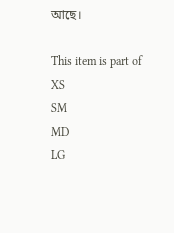আছে।

This item is part of
XS
SM
MD
LG